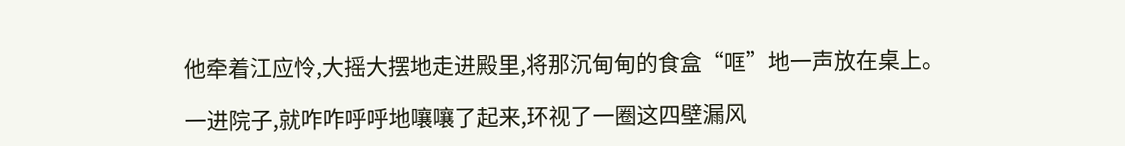他牵着江应怜,大摇大摆地走进殿里,将那沉甸甸的食盒“哐”地一声放在桌上。

一进院子,就咋咋呼呼地嚷嚷了起来,环视了一圈这四壁漏风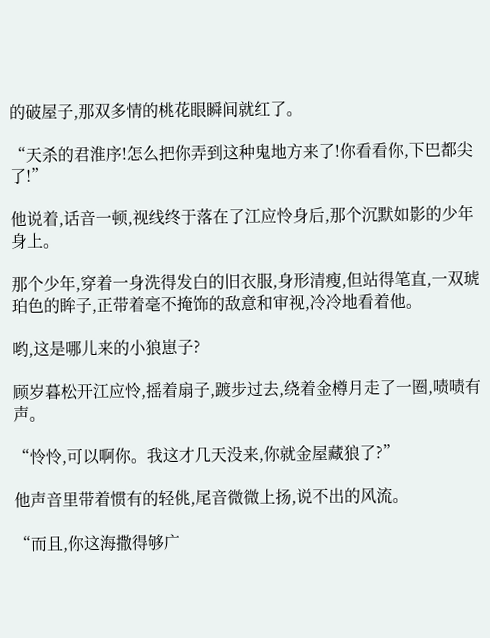的破屋子,那双多情的桃花眼瞬间就红了。

“天杀的君淮序!怎么把你弄到这种鬼地方来了!你看看你,下巴都尖了!”

他说着,话音一顿,视线终于落在了江应怜身后,那个沉默如影的少年身上。

那个少年,穿着一身洗得发白的旧衣服,身形清瘦,但站得笔直,一双琥珀色的眸子,正带着毫不掩饰的敌意和审视,冷冷地看着他。

哟,这是哪儿来的小狼崽子?

顾岁暮松开江应怜,摇着扇子,踱步过去,绕着金樽月走了一圈,啧啧有声。

“怜怜,可以啊你。我这才几天没来,你就金屋藏狼了?”

他声音里带着惯有的轻佻,尾音微微上扬,说不出的风流。

“而且,你这海撒得够广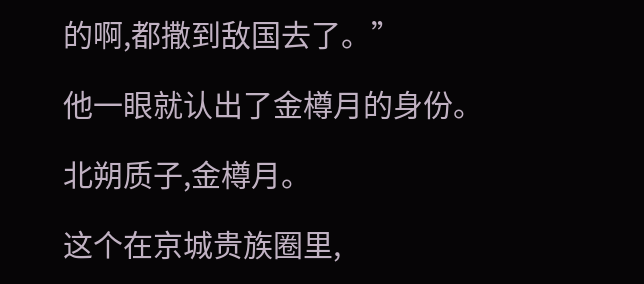的啊,都撒到敌国去了。”

他一眼就认出了金樽月的身份。

北朔质子,金樽月。

这个在京城贵族圈里,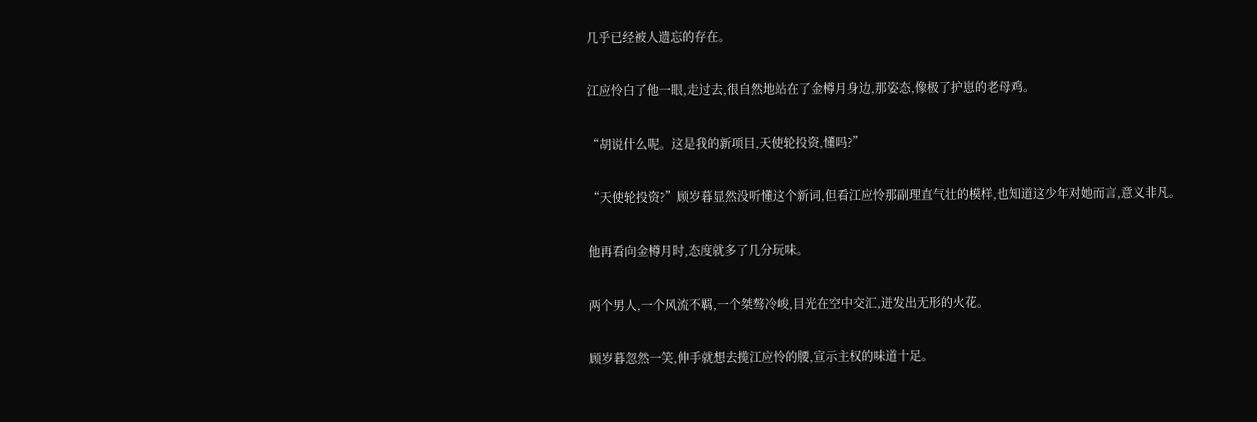几乎已经被人遗忘的存在。

江应怜白了他一眼,走过去,很自然地站在了金樽月身边,那姿态,像极了护崽的老母鸡。

“胡说什么呢。这是我的新项目,天使轮投资,懂吗?”

“天使轮投资?”顾岁暮显然没听懂这个新词,但看江应怜那副理直气壮的模样,也知道这少年对她而言,意义非凡。

他再看向金樽月时,态度就多了几分玩味。

两个男人,一个风流不羁,一个桀骜冷峻,目光在空中交汇,迸发出无形的火花。

顾岁暮忽然一笑,伸手就想去揽江应怜的腰,宣示主权的味道十足。